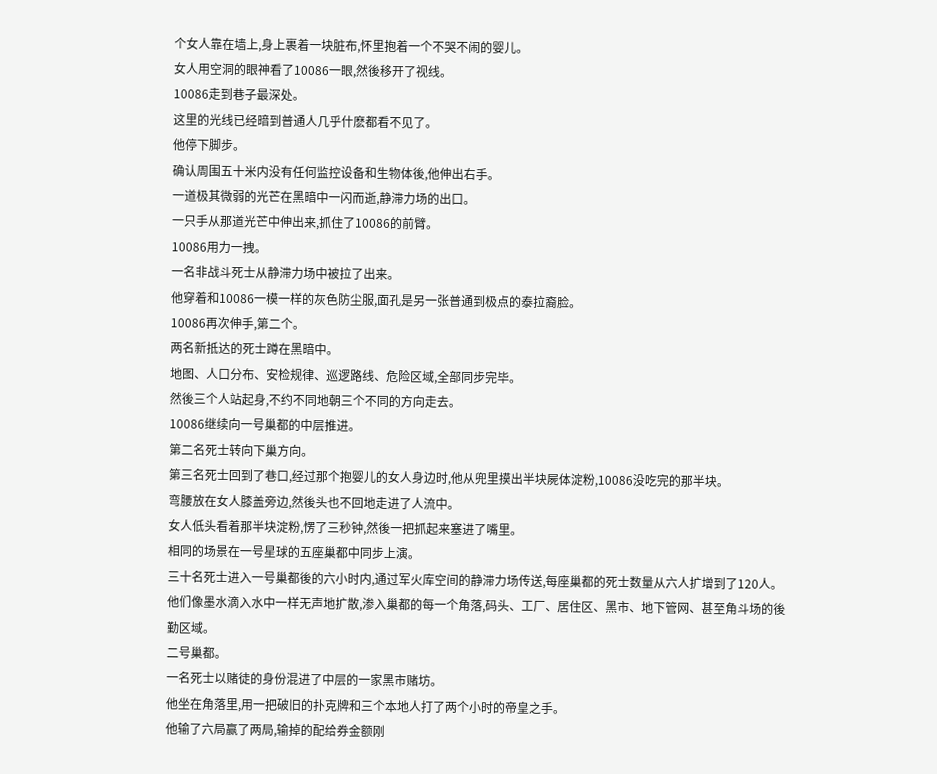个女人靠在墙上,身上裹着一块脏布,怀里抱着一个不哭不闹的婴儿。
女人用空洞的眼神看了10086一眼,然後移开了视线。
10086走到巷子最深处。
这里的光线已经暗到普通人几乎什麽都看不见了。
他停下脚步。
确认周围五十米内没有任何监控设备和生物体後,他伸出右手。
一道极其微弱的光芒在黑暗中一闪而逝,静滞力场的出口。
一只手从那道光芒中伸出来,抓住了10086的前臂。
10086用力一拽。
一名非战斗死士从静滞力场中被拉了出来。
他穿着和10086一模一样的灰色防尘服,面孔是另一张普通到极点的泰拉裔脸。
10086再次伸手,第二个。
两名新抵达的死士蹲在黑暗中。
地图、人口分布、安检规律、巡逻路线、危险区域,全部同步完毕。
然後三个人站起身,不约不同地朝三个不同的方向走去。
10086继续向一号巢都的中层推进。
第二名死士转向下巢方向。
第三名死士回到了巷口,经过那个抱婴儿的女人身边时,他从兜里摸出半块屍体淀粉,10086没吃完的那半块。
弯腰放在女人膝盖旁边,然後头也不回地走进了人流中。
女人低头看着那半块淀粉,愣了三秒钟,然後一把抓起来塞进了嘴里。
相同的场景在一号星球的五座巢都中同步上演。
三十名死士进入一号巢都後的六小时内,通过军火库空间的静滞力场传送,每座巢都的死士数量从六人扩增到了120人。
他们像墨水滴入水中一样无声地扩散,渗入巢都的每一个角落,码头、工厂、居住区、黑市、地下管网、甚至角斗场的後勤区域。
二号巢都。
一名死士以赌徒的身份混进了中层的一家黑市赌坊。
他坐在角落里,用一把破旧的扑克牌和三个本地人打了两个小时的帝皇之手。
他输了六局赢了两局,输掉的配给券金额刚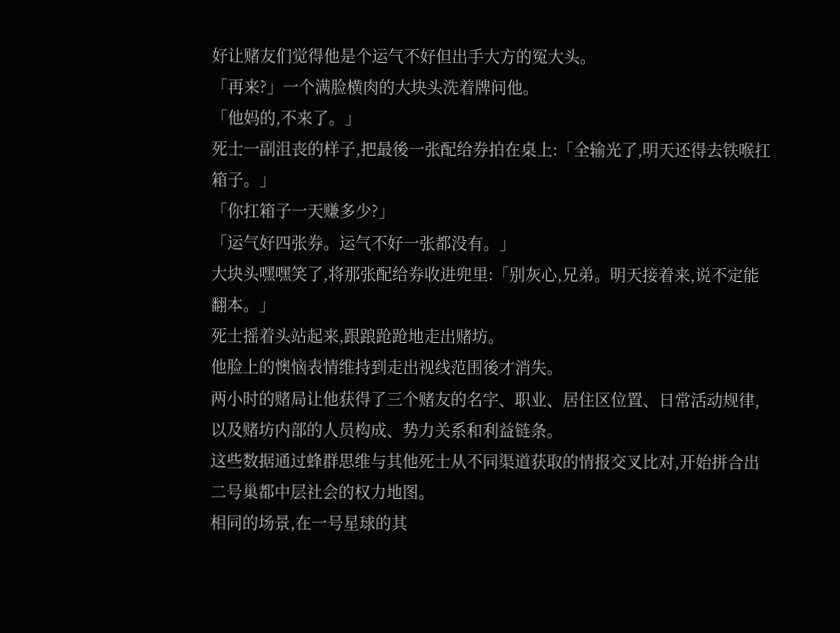好让赌友们觉得他是个运气不好但出手大方的冤大头。
「再来?」一个满脸横肉的大块头洗着牌问他。
「他妈的,不来了。」
死士一副沮丧的样子,把最後一张配给券拍在桌上:「全输光了,明天还得去铁喉扛箱子。」
「你扛箱子一天赚多少?」
「运气好四张券。运气不好一张都没有。」
大块头嘿嘿笑了,将那张配给券收进兜里:「别灰心,兄弟。明天接着来,说不定能翻本。」
死士摇着头站起来,跟踉跄跄地走出赌坊。
他脸上的懊恼表情维持到走出视线范围後才消失。
两小时的赌局让他获得了三个赌友的名字、职业、居住区位置、日常活动规律,以及赌坊内部的人员构成、势力关系和利益链条。
这些数据通过蜂群思维与其他死士从不同渠道获取的情报交叉比对,开始拼合出二号巢都中层社会的权力地图。
相同的场景,在一号星球的其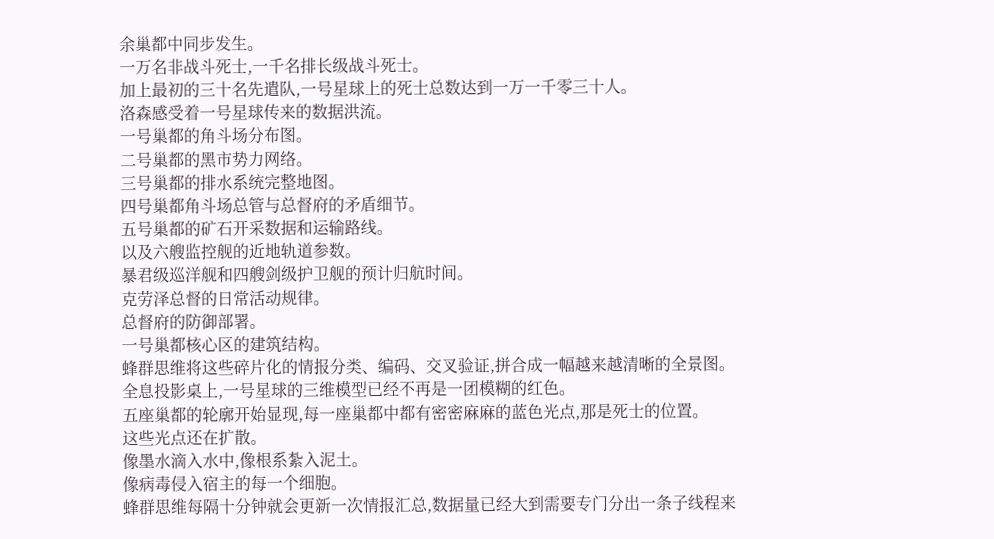余巢都中同步发生。
一万名非战斗死士,一千名排长级战斗死士。
加上最初的三十名先遣队,一号星球上的死士总数达到一万一千零三十人。
洛森感受着一号星球传来的数据洪流。
一号巢都的角斗场分布图。
二号巢都的黑市势力网络。
三号巢都的排水系统完整地图。
四号巢都角斗场总管与总督府的矛盾细节。
五号巢都的矿石开采数据和运输路线。
以及六艘监控舰的近地轨道参数。
暴君级巡洋舰和四艘剑级护卫舰的预计归航时间。
克劳泽总督的日常活动规律。
总督府的防御部署。
一号巢都核心区的建筑结构。
蜂群思维将这些碎片化的情报分类、编码、交叉验证,拼合成一幅越来越清晰的全景图。
全息投影桌上,一号星球的三维模型已经不再是一团模糊的红色。
五座巢都的轮廓开始显现,每一座巢都中都有密密麻麻的蓝色光点,那是死士的位置。
这些光点还在扩散。
像墨水滴入水中,像根系紮入泥土。
像病毒侵入宿主的每一个细胞。
蜂群思维每隔十分钟就会更新一次情报汇总,数据量已经大到需要专门分出一条子线程来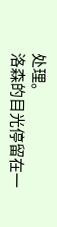处理。
洛森的目光停留在一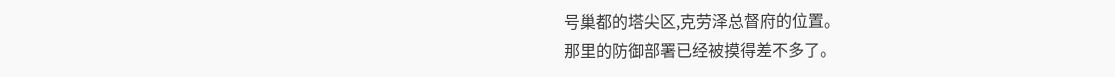号巢都的塔尖区,克劳泽总督府的位置。
那里的防御部署已经被摸得差不多了。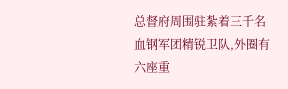总督府周围驻紮着三千名血钢军团精锐卫队,外圈有六座重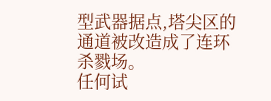型武器据点,塔尖区的通道被改造成了连环杀戮场。
任何试